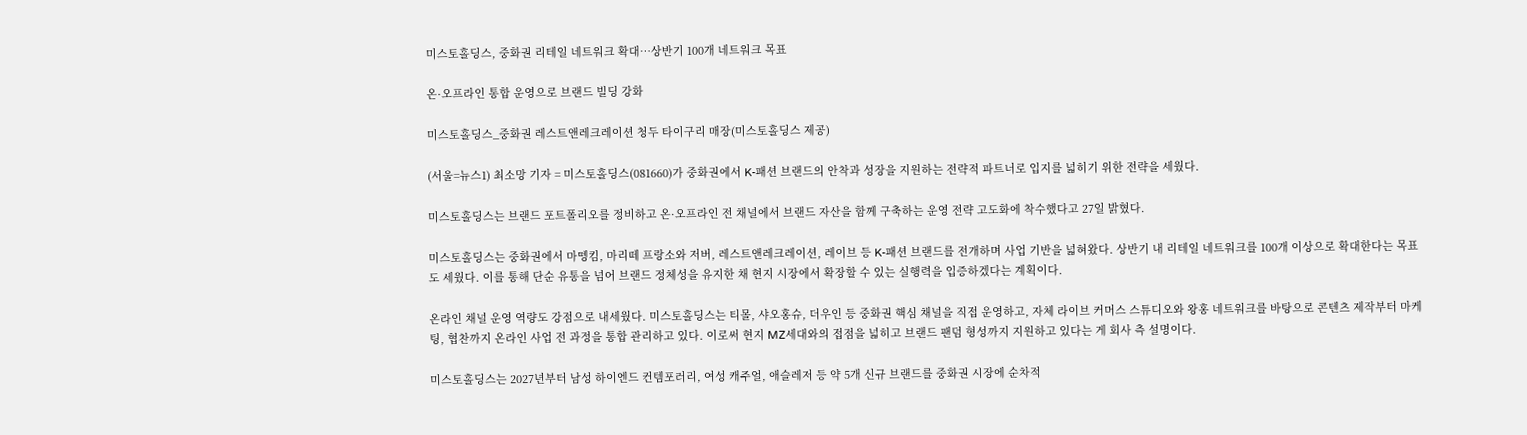미스토홀딩스, 중화권 리테일 네트워크 확대…상반기 100개 네트워크 목표

온·오프라인 통합 운영으로 브랜드 빌딩 강화

미스토홀딩스_중화권 레스트앤레크레이션 청두 타이구리 매장(미스토홀딩스 제공)

(서울=뉴스1) 최소망 기자 = 미스토홀딩스(081660)가 중화권에서 K-패션 브랜드의 안착과 성장을 지원하는 전략적 파트너로 입지를 넓히기 위한 전략을 세웠다.

미스토홀딩스는 브랜드 포트폴리오를 정비하고 온·오프라인 전 채널에서 브랜드 자산을 함께 구축하는 운영 전략 고도화에 착수했다고 27일 밝혔다.

미스토홀딩스는 중화권에서 마뗑킴, 마리떼 프랑소와 저버, 레스트앤레크레이션, 레이브 등 K-패션 브랜드를 전개하며 사업 기반을 넓혀왔다. 상반기 내 리테일 네트워크를 100개 이상으로 확대한다는 목표도 세웠다. 이를 통해 단순 유통을 넘어 브랜드 정체성을 유지한 채 현지 시장에서 확장할 수 있는 실행력을 입증하겠다는 계획이다.

온라인 채널 운영 역량도 강점으로 내세웠다. 미스토홀딩스는 티몰, 샤오홍슈, 더우인 등 중화권 핵심 채널을 직접 운영하고, 자체 라이브 커머스 스튜디오와 왕홍 네트워크를 바탕으로 콘텐츠 제작부터 마케팅, 협찬까지 온라인 사업 전 과정을 통합 관리하고 있다. 이로써 현지 MZ세대와의 접점을 넓히고 브랜드 팬덤 형성까지 지원하고 있다는 게 회사 측 설명이다.

미스토홀딩스는 2027년부터 남성 하이엔드 컨템포러리, 여성 캐주얼, 애슬레저 등 약 5개 신규 브랜드를 중화권 시장에 순차적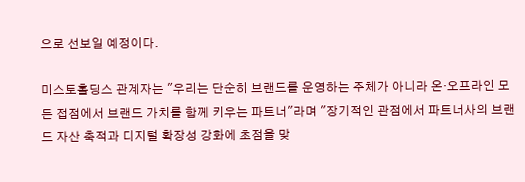으로 선보일 예정이다.

미스토홀딩스 관계자는 "우리는 단순히 브랜드를 운영하는 주체가 아니라 온·오프라인 모든 접점에서 브랜드 가치를 함께 키우는 파트너"라며 "장기적인 관점에서 파트너사의 브랜드 자산 축적과 디지털 확장성 강화에 초점을 맞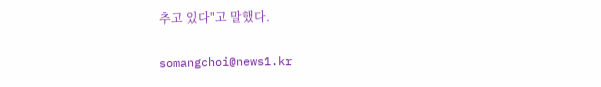추고 있다"고 말했다.

somangchoi@news1.kr